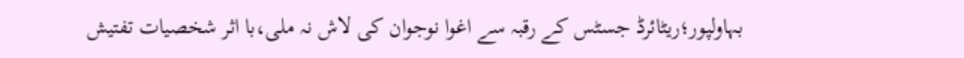بہاولپور؛ریٹائرڈ جسٹس کے رقبہ سے اغوا نوجوان کی لاش نہ ملی،با اثر شخصیات تفتیش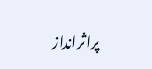پراثرانداز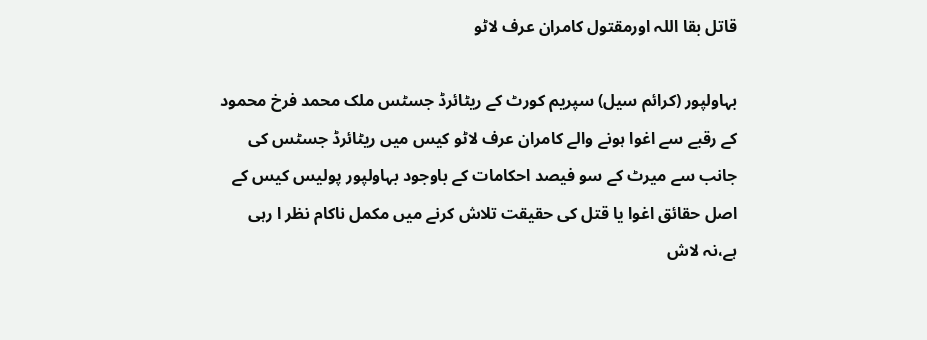قاتل بقا اللہ اورمقتول کامران عرف لاٹو

بہاولپور (کرائم سیل) سپریم کورٹ کے ریٹائرڈ جسٹس ملک محمد فرخ محمود کے رقبے سے اغوا ہونے والے کامران عرف لاٹو کیس میں ریٹائرڈ جسٹس کی جانب سے میرٹ کے سو فیصد احکامات کے باوجود بہاولپور پولیس کیس کے اصل حقائق اغوا یا قتل کی حقیقت تلاش کرنے میں مکمل ناکام نظر ا رہی ہے،نہ لاش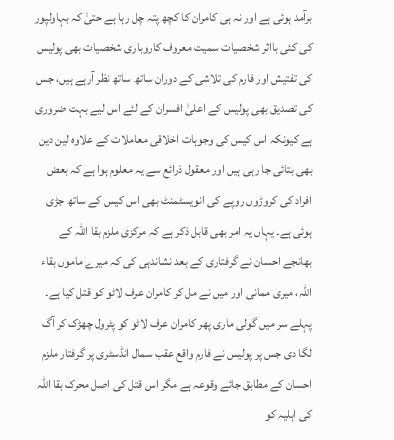برآمد ہوئی ہے اور نہ ہی کامران کا کچھ پتہ چل رہا ہے حتیٰ کہ بہاولپور کی کئی بااثر شخصیات سمیت معروف کاروباری شخصیات بھی پولیس کی تفتیش اور فارم کی تلاشی کے دوران ساتھ ساتھ نظر آرہے ہیں، جس کی تصدیق بھی پولیس کے اعلیٰ افسران کے لئے اس لیے بہت ضروری ہے کیونکہ اس کیس کی وجوہات اخلاقی معاملات کے علاوہ لین دین بھی بتائی جا رہی ہیں اور معقول ذرائع سے یہ معلوم ہوا ہے کہ بعض افراد کی کروڑوں روپے کی انویسٹمنٹ بھی اس کیس کے ساتھ جڑی ہوئی ہے۔ یہاں یہ امر بھی قابل ذکر ہے کہ مرکزی ملزم بقا اللہ کے بھانجے احسان نے گرفتاری کے بعد نشاندہی کی کہ میرے ماموں بقاء اللہ، میری ممانی اور میں نے مل کر کامران عرف لاٹو کو قتل کیا ہے۔ پہلے سر میں گولی ماری پھر کامران عرف لاٹو کو پٹرول چھڑک کر آگ لگا دی جس پر پولیس نے فارم واقع عقب سمال انڈسٹری پر گرفتار ملزم احسان کے مطابق جائے وقوعہ ہے مگر اس قتل کی اصل محرک بقا اللہ کی اہلیہ کو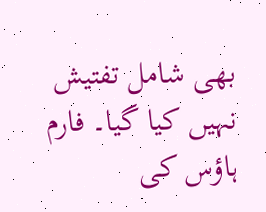بھی شامل تفتیش نہیں کیا گیا۔ فارم ہاؤس کی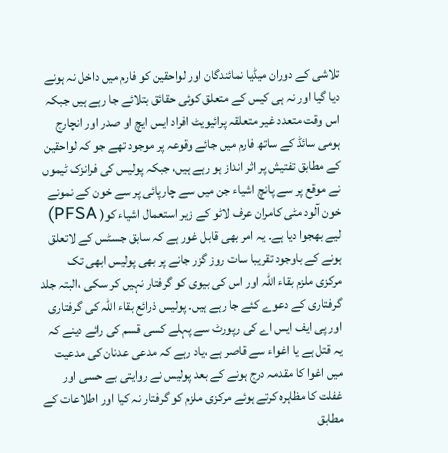تلاشی کے دوران میڈیا نمائندگان اور لواحقین کو فارم میں داخل نہ ہونے دیا گیا اور نہ ہی کیس کے متعلق کوئی حقائق بتلائے جا رہے ہیں جبکہ اس وقت متعدد غیر متعلقہ پرائیویٹ افراد ایس ایچ او صدر اور انچارج ہومی سائڈ کے ساتھ فارم میں جائے وقوعہ پر موجود تھے جو کہ لواحقین کے مطابق تفتیش پر اثر انداز ہو رہے ہیں، جبکہ پولیس کی فرانزک ٹیموں نے موقع پر سے پانچ اشیاء جن میں سے چارپائی پر سے خون کے نمونے خون آلود مٹی کامران عرف لاٹو کے زیر استعمال اشیاء کو( PFSA) لیے بھجوا دیا ہے۔ یہ امر بھی قابل غور ہے کہ سابق جسٹس کے لاتعلق ہونے کے باوجود تقریبا سات روز گزر جانے پر بھی پولیس ابھی تک مرکزی ملزم بقاء اللہ اور اس کی بیوی کو گرفتار نہیں کر سکی ،البتہ جلد گرفتاری کے دعوے کئے جا رہے ہیں۔ پولیس ذرائع بقاء اللہ کی گرفتاری اور پی ایف ایس اے کی رپورٹ سے پہلے کسی قسم کی رائے دینے کہ یہ قتل ہے یا اغواء سے قاصر ہے ،یاد رہے کہ مدعی عدنان کی مدعیت میں اغوا کا مقدمہ درج ہونے کے بعد پولیس نے روایتی بے حسی اور غفلت کا مظاہرہ کرتے ہوئے مرکزی ملزم کو گرفتار نہ کیا اور اطلاعات کے مطابق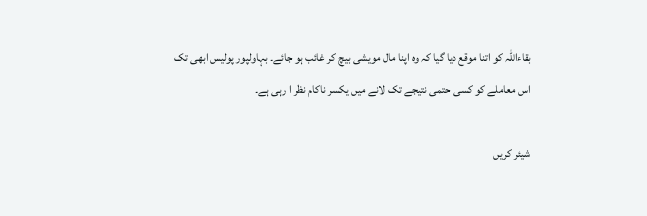بقاءاللہ کو اتنا موقع دیا گیا کہ وہ اپنا مال مویشی بیچ کر غائب ہو جائے۔ بہاولپور پولیس ابھی تک اس معاملے کو کسی حتمی نتیجے تک لانے میں یکسر ناکام نظر ا رہی ہے۔

شیئر کریں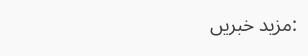:مزید خبریں